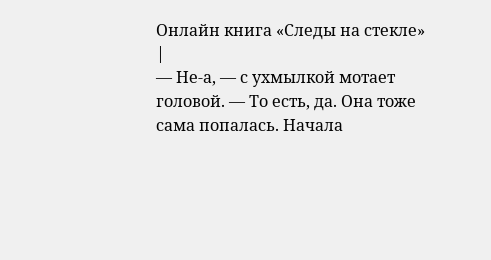Онлайн книга «Следы на стекле»
|
— Не-а, — с ухмылкой мотает головой. — То есть, да. Она тоже сама попалась. Начала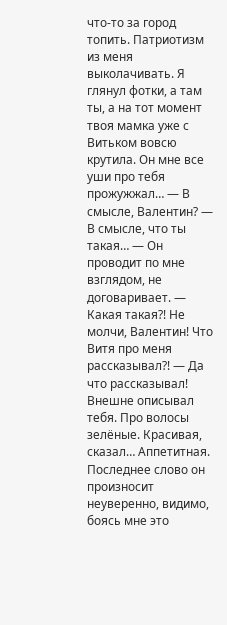что-то за город топить. Патриотизм из меня выколачивать. Я глянул фотки, а там ты, а на тот момент твоя мамка уже с Витьком вовсю крутила. Он мне все уши про тебя прожужжал… — В смысле, Валентин? — В смысле, что ты такая… — Он проводит по мне взглядом, не договаривает. — Какая такая?! Не молчи, Валентин! Что Витя про меня рассказывал?! — Да что рассказывал! Внешне описывал тебя. Про волосы зелёные. Красивая, сказал… Аппетитная. Последнее слово он произносит неуверенно, видимо, боясь мне это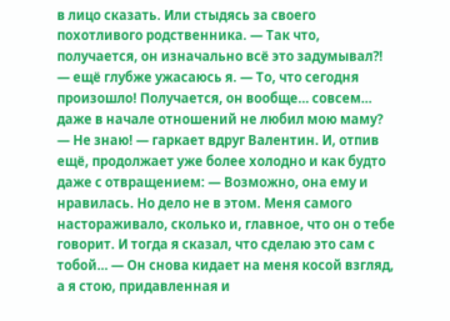в лицо сказать. Или стыдясь за своего похотливого родственника. — Так что, получается, он изначально всё это задумывал?! — ещё глубже ужасаюсь я. — То, что сегодня произошло! Получается, он вообще… совсем… даже в начале отношений не любил мою маму? — Не знаю! — гаркает вдруг Валентин. И, отпив ещё, продолжает уже более холодно и как будто даже с отвращением: — Возможно, она ему и нравилась. Но дело не в этом. Меня самого настораживало, сколько и, главное, что он о тебе говорит. И тогда я сказал, что сделаю это сам с тобой… — Он снова кидает на меня косой взгляд, а я стою, придавленная и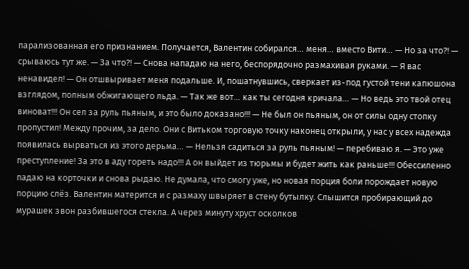парализованная его признанием. Получается, Валентин собирался… меня… вместо Вити… — Но за что?! — срываюсь тут же. — За что?! — Снова нападаю на него, беспорядочно размахивая руками. — Я вас ненавидел! — Он отшвыривает меня подальше. И, пошатнувшись, сверкает из-под густой тени капюшона взглядом, полным обжигающего льда. — Так же вот… как ты сегодня кричала… — Но ведь это твой отец виноват!!! Он сел за руль пьяным, и это было доказано!!! — Не был он пьяным, он от силы одну стопку пропустил! Между прочим, за дело. Они с Витьком торговую точку наконец открыли, у нас у всех надежда появилась вырваться из этого дерьма… — Нельзя садиться за руль пьяным! — перебиваю я. — Это уже преступление! За это в аду гореть надо!!! А он выйдет из тюрьмы и будет жить как раньше!!! Обессиленно падаю на корточки и снова рыдаю. Не думала, что смогу уже, но новая порция боли порождает новую порцию слёз. Валентин матерится и с размаху швыряет в стену бутылку. Слышится пробирающий до мурашек звон разбившегося стекла. А через минуту хруст осколков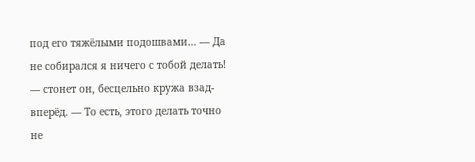под его тяжёлыми подошвами… — Да не собирался я ничего с тобой делать! — стонет он, бесцельно кружа взад-вперёд. — То есть, этого делать точно не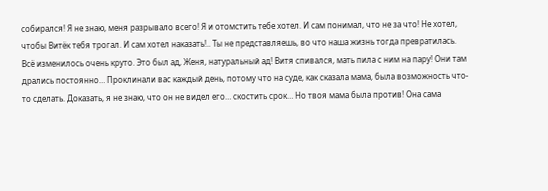собирался! Я не знаю, меня разрывало всего! Я и отомстить тебе хотел. И сам понимал, что не за что! Не хотел, чтобы Витёк тебя трогал. И сам хотел наказать!.. Ты не представляешь, во что наша жизнь тогда превратилась. Всё изменилось очень круто. Это был ад, Женя, натуральный ад! Витя спивался, мать пила с ним на пару! Они там дрались постоянно… Проклинали вас каждый день, потому что на суде, как сказала мама, была возможность что-то сделать. Доказать, я не знаю, что он не видел его… скостить срок… Но твоя мама была против! Она сама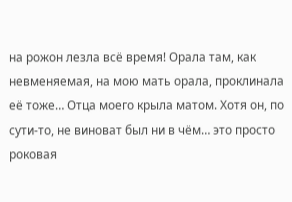на рожон лезла всё время! Орала там, как невменяемая, на мою мать орала, проклинала её тоже… Отца моего крыла матом. Хотя он, по сути-то, не виноват был ни в чём… это просто роковая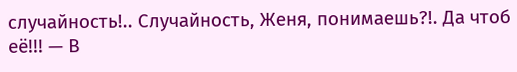случайность!.. Случайность, Женя, понимаешь?!. Да чтоб её!!! — В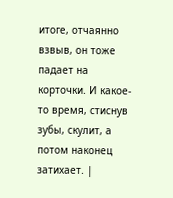итоге, отчаянно взвыв, он тоже падает на корточки. И какое-то время, стиснув зубы, скулит, а потом наконец затихает. |